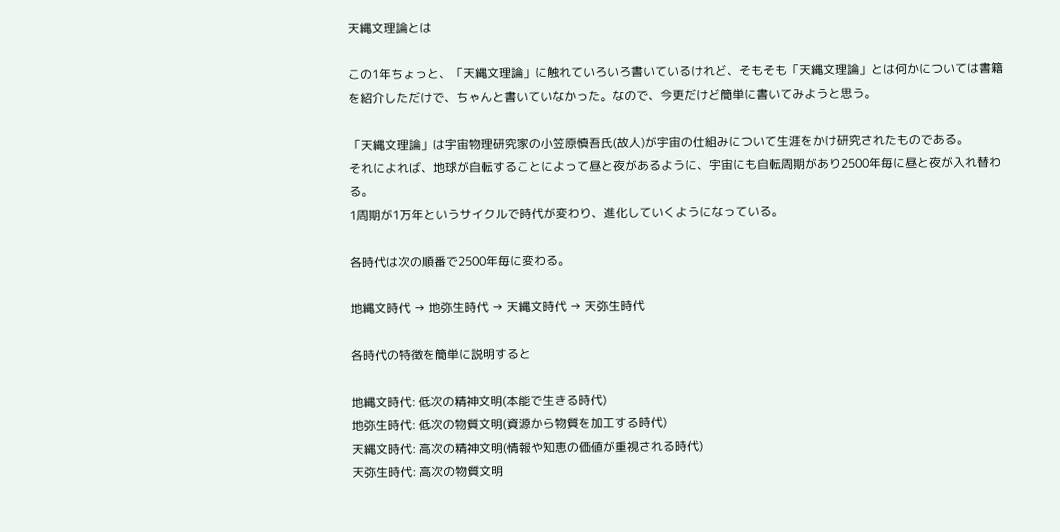天縄文理論とは

この1年ちょっと、「天縄文理論」に触れていろいろ書いているけれど、そもそも「天縄文理論」とは何かについては書籍を紹介しただけで、ちゃんと書いていなかった。なので、今更だけど簡単に書いてみようと思う。

「天縄文理論」は宇宙物理研究家の小笠原慎吾氏(故人)が宇宙の仕組みについて生涯をかけ研究されたものである。
それによれば、地球が自転することによって昼と夜があるように、宇宙にも自転周期があり2500年毎に昼と夜が入れ替わる。
1周期が1万年というサイクルで時代が変わり、進化していくようになっている。

各時代は次の順番で2500年毎に変わる。

地縄文時代 → 地弥生時代 → 天縄文時代 → 天弥生時代

各時代の特徴を簡単に説明すると

地縄文時代: 低次の精神文明(本能で生きる時代)
地弥生時代: 低次の物質文明(資源から物質を加工する時代)
天縄文時代: 高次の精神文明(情報や知恵の価値が重視される時代)
天弥生時代: 高次の物質文明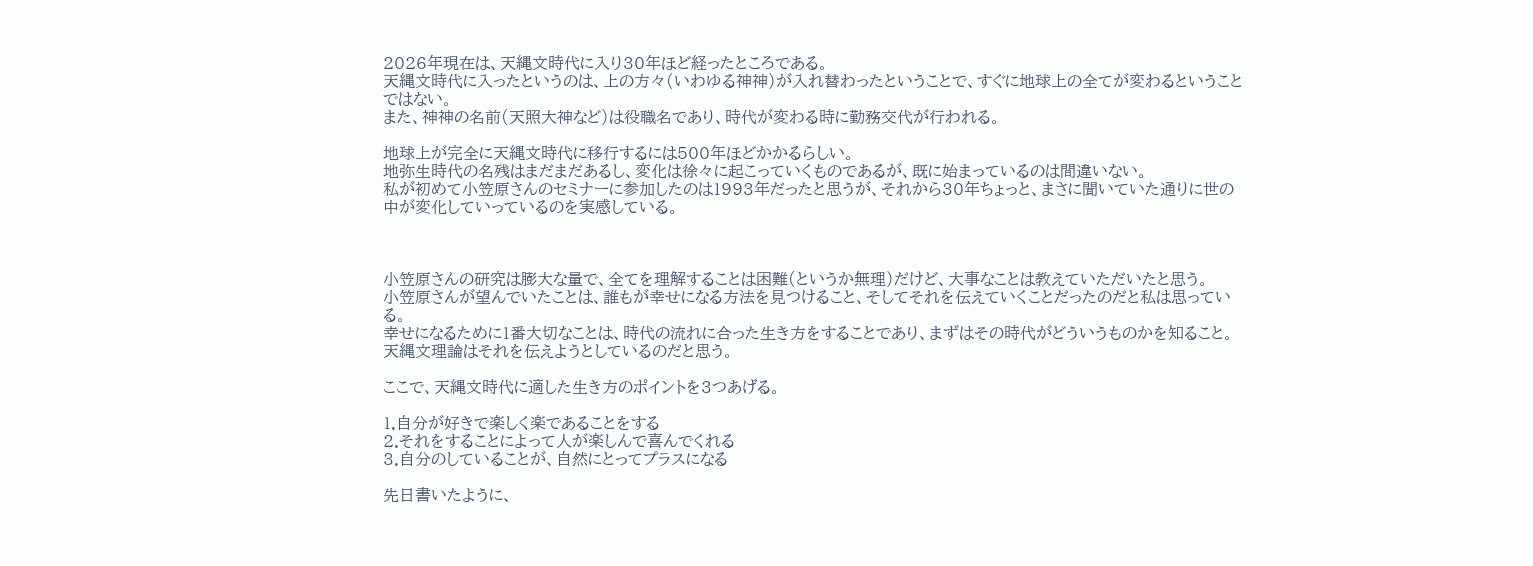2026年現在は、天縄文時代に入り30年ほど経ったところである。
天縄文時代に入ったというのは、上の方々(いわゆる神神)が入れ替わったということで、すぐに地球上の全てが変わるということではない。
また、神神の名前(天照大神など)は役職名であり、時代が変わる時に勤務交代が行われる。

地球上が完全に天縄文時代に移行するには500年ほどかかるらしい。
地弥生時代の名残はまだまだあるし、変化は徐々に起こっていくものであるが、既に始まっているのは間違いない。
私が初めて小笠原さんのセミナーに参加したのは1993年だったと思うが、それから30年ちょっと、まさに聞いていた通りに世の中が変化していっているのを実感している。



小笠原さんの研究は膨大な量で、全てを理解することは困難(というか無理)だけど、大事なことは教えていただいたと思う。
小笠原さんが望んでいたことは、誰もが幸せになる方法を見つけること、そしてそれを伝えていくことだったのだと私は思っている。
幸せになるために1番大切なことは、時代の流れに合った生き方をすることであり、まずはその時代がどういうものかを知ること。
天縄文理論はそれを伝えようとしているのだと思う。

ここで、天縄文時代に適した生き方のポイントを3つあげる。

1.自分が好きで楽しく楽であることをする
2.それをすることによって人が楽しんで喜んでくれる
3.自分のしていることが、自然にとってプラスになる

先日書いたように、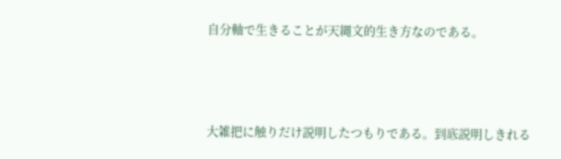自分軸で生きることが天縄文的生き方なのである。



大雑把に触りだけ説明したつもりである。到底説明しきれる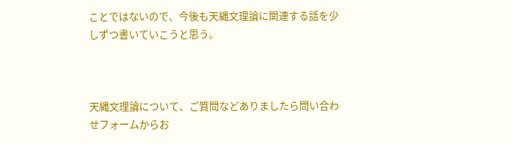ことではないので、今後も天縄文理論に関連する話を少しずつ書いていこうと思う。



天縄文理論について、ご質問などありましたら問い合わせフォームからお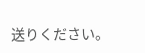送りください。